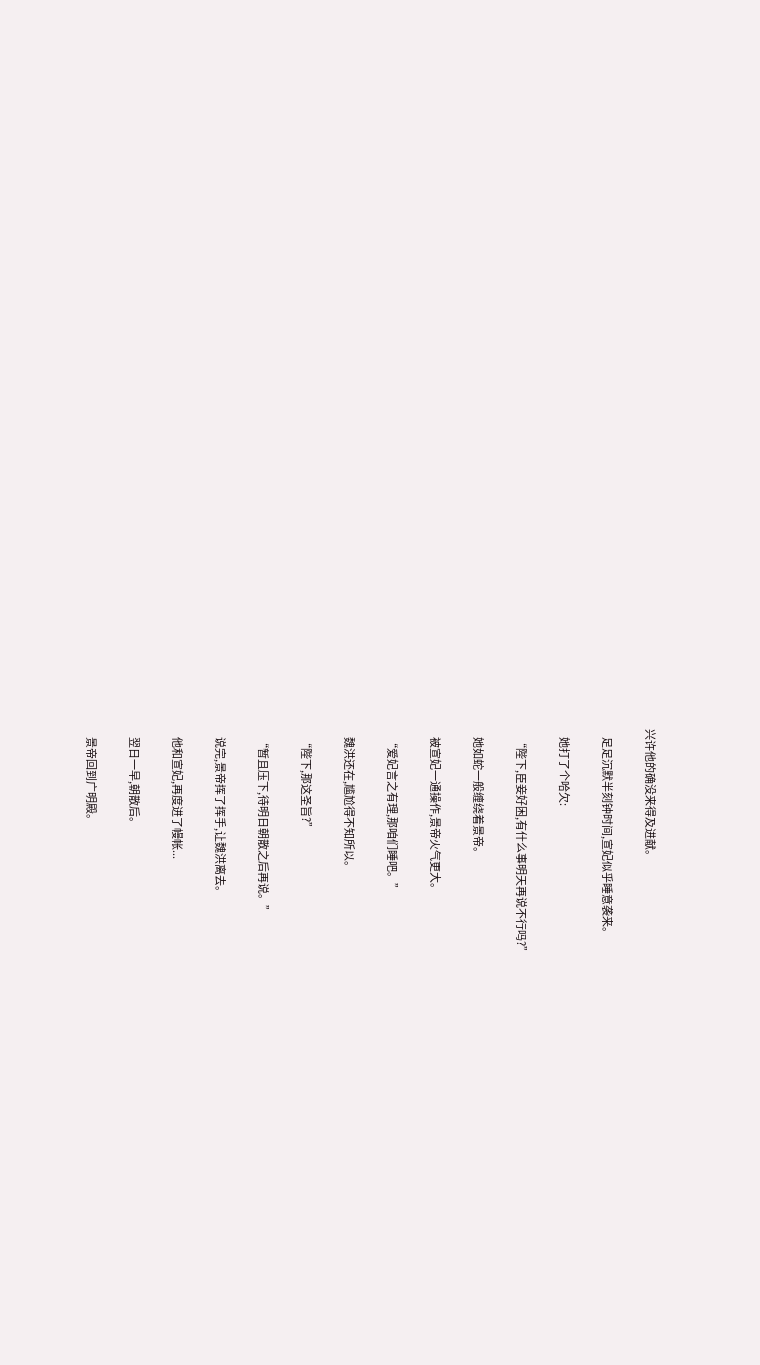兴许他的确没来得及进献。

    足足沉默半刻钟时间,宣妃似乎睡意袭来。

    她打了个哈欠:

    “陛下,臣妾好困,有什么事明天再说不行吗?”

    她如蛇一般缠绕着景帝。

    被宣妃一通操作,景帝火气更大。

    “爱妃言之有理,那咱们睡吧。”

    魏洪还在,尴尬得不知所以。

    “陛下,那这圣旨?”

    “暂且压下,待明日朝散之后再说。”

    说完,景帝挥了挥手,让魏洪离去。

    他和宣妃,再度进了幔帐...

    翌日一早,朝散后。

    景帝回到广明殿。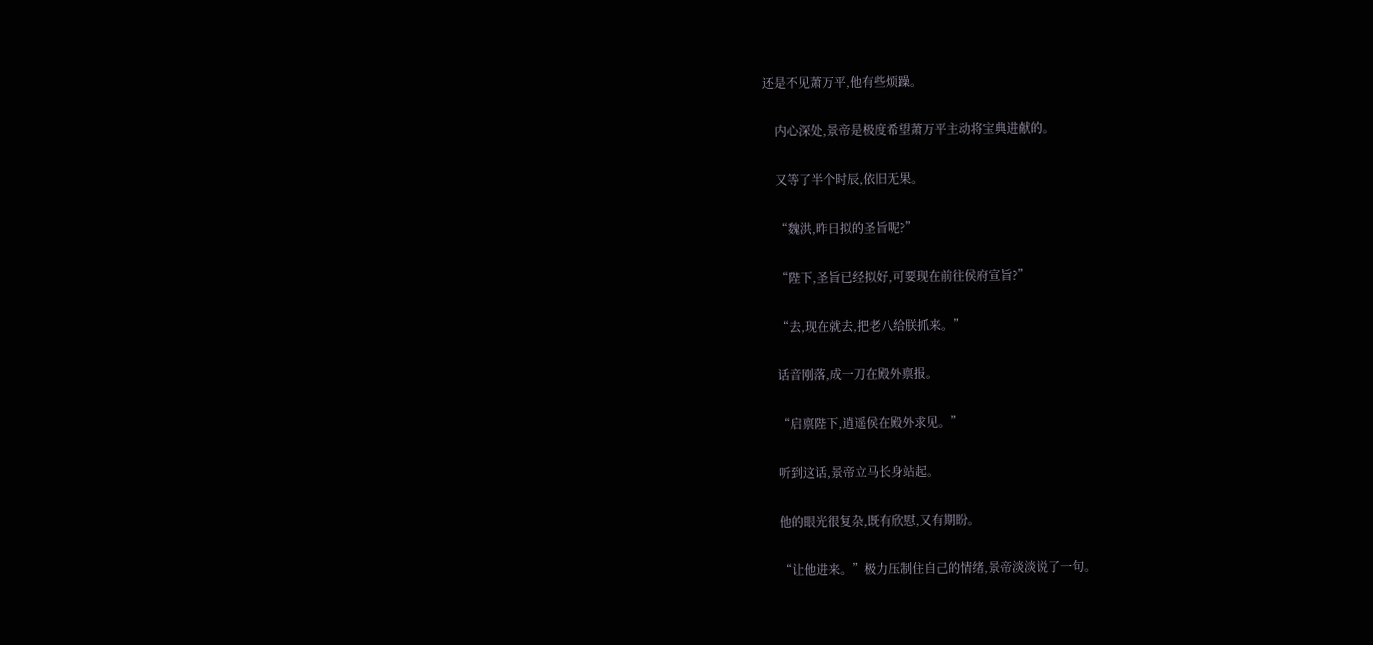还是不见萧万平,他有些烦躁。

    内心深处,景帝是极度希望萧万平主动将宝典进献的。

    又等了半个时辰,依旧无果。

    “魏洪,昨日拟的圣旨呢?”

    “陛下,圣旨已经拟好,可要现在前往侯府宣旨?”

    “去,现在就去,把老八给朕抓来。”

    话音刚落,成一刀在殿外禀报。

    “启禀陛下,逍遥侯在殿外求见。”

    听到这话,景帝立马长身站起。

    他的眼光很复杂,既有欣慰,又有期盼。

    “让他进来。”极力压制住自己的情绪,景帝淡淡说了一句。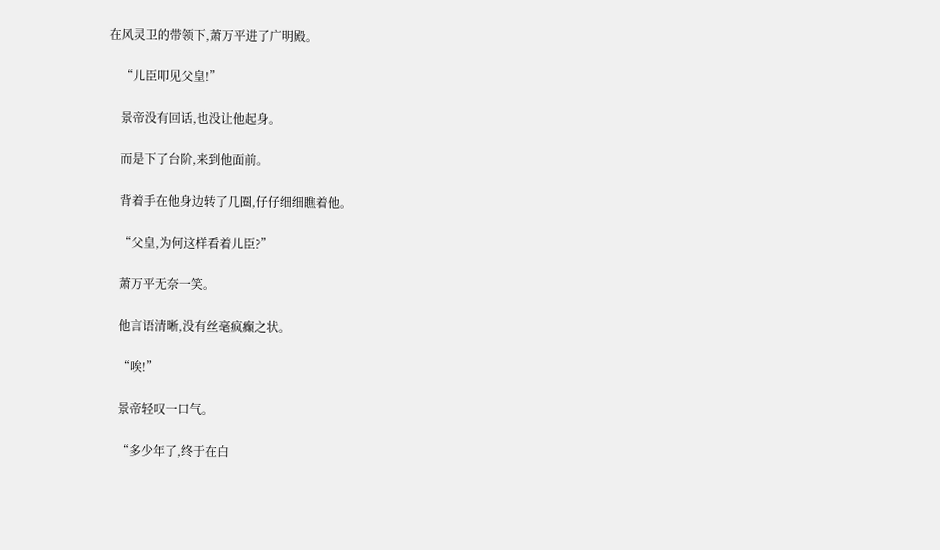在风灵卫的带领下,萧万平进了广明殿。

    “儿臣叩见父皇!”

    景帝没有回话,也没让他起身。

    而是下了台阶,来到他面前。

    背着手在他身边转了几圈,仔仔细细瞧着他。

    “父皇,为何这样看着儿臣?”

    萧万平无奈一笑。

    他言语清晰,没有丝毫疯癫之状。

    “唉!”

    景帝轻叹一口气。

    “多少年了,终于在白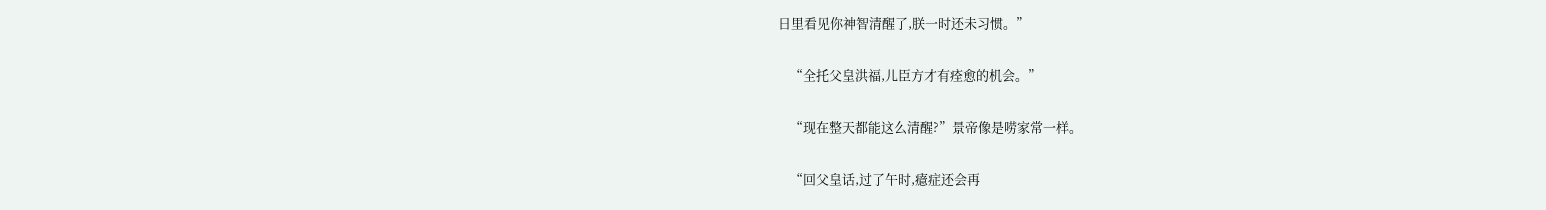日里看见你神智清醒了,朕一时还未习惯。”

    “全托父皇洪福,儿臣方才有痊愈的机会。”

    “现在整天都能这么清醒?”景帝像是唠家常一样。

    “回父皇话,过了午时,癔症还会再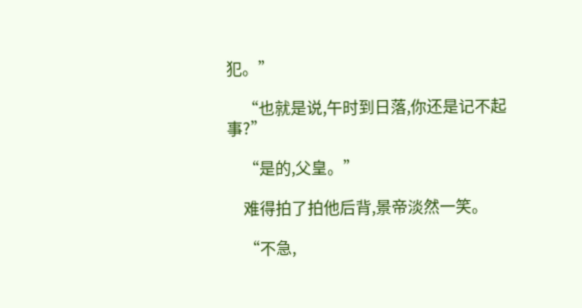犯。”

    “也就是说,午时到日落,你还是记不起事?”

    “是的,父皇。”

    难得拍了拍他后背,景帝淡然一笑。

    “不急,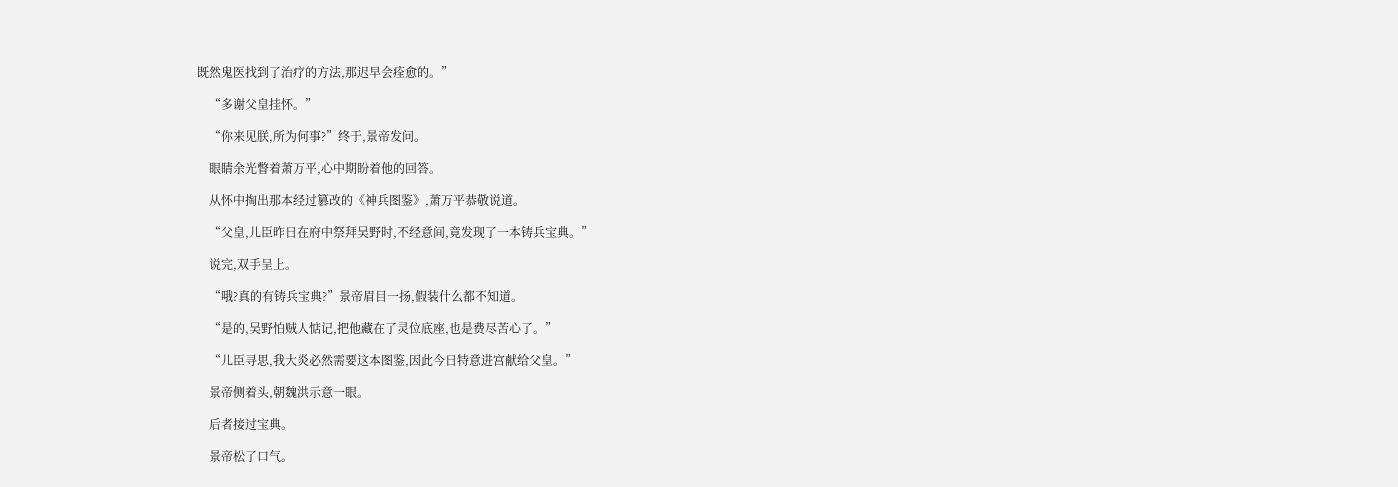既然鬼医找到了治疗的方法,那迟早会痊愈的。”

    “多谢父皇挂怀。”

    “你来见朕,所为何事?”终于,景帝发问。

    眼睛余光瞥着萧万平,心中期盼着他的回答。

    从怀中掏出那本经过篡改的《神兵图鉴》,萧万平恭敬说道。

    “父皇,儿臣昨日在府中祭拜吴野时,不经意间,竟发现了一本铸兵宝典。”

    说完,双手呈上。

    “哦?真的有铸兵宝典?”景帝眉目一扬,假装什么都不知道。

    “是的,吴野怕贼人惦记,把他藏在了灵位底座,也是费尽苦心了。”

    “儿臣寻思,我大炎必然需要这本图鉴,因此今日特意进宫献给父皇。”

    景帝侧着头,朝魏洪示意一眼。

    后者接过宝典。

    景帝松了口气。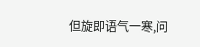但旋即语气一寒,问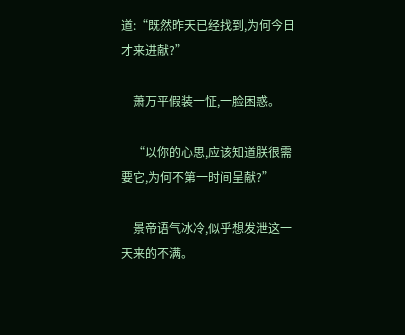道:“既然昨天已经找到,为何今日才来进献?”

    萧万平假装一怔,一脸困惑。

    “以你的心思,应该知道朕很需要它,为何不第一时间呈献?”

    景帝语气冰冷,似乎想发泄这一天来的不满。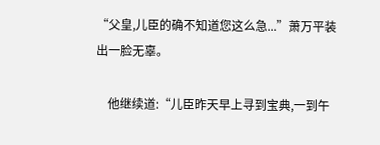“父皇,儿臣的确不知道您这么急...”萧万平装出一脸无辜。

    他继续道:“儿臣昨天早上寻到宝典,一到午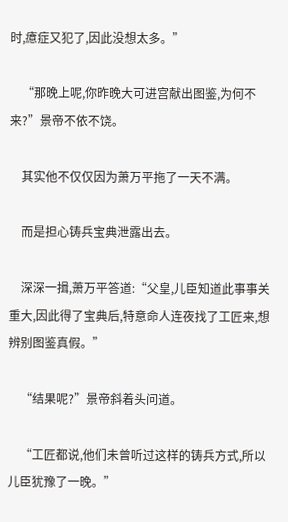时,癔症又犯了,因此没想太多。”

    “那晚上呢,你昨晚大可进宫献出图鉴,为何不来?”景帝不依不饶。

    其实他不仅仅因为萧万平拖了一天不满。

    而是担心铸兵宝典泄露出去。

    深深一揖,萧万平答道:“父皇,儿臣知道此事事关重大,因此得了宝典后,特意命人连夜找了工匠来,想辨别图鉴真假。”

    “结果呢?”景帝斜着头问道。

    “工匠都说,他们未曾听过这样的铸兵方式,所以儿臣犹豫了一晚。”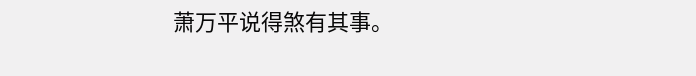萧万平说得煞有其事。